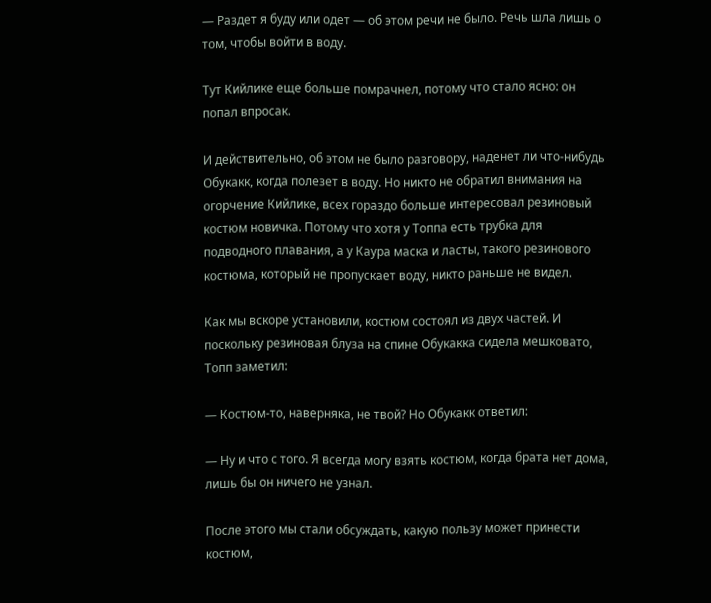— Раздет я буду или одет — об этом речи не было. Речь шла лишь о том, чтобы войти в воду.

Тут Кийлике еще больше помрачнел, потому что стало ясно: он попал впросак.

И действительно, об этом не было разговору, наденет ли что-нибудь Обукакк, когда полезет в воду. Но никто не обратил внимания на огорчение Кийлике, всех гораздо больше интересовал резиновый костюм новичка. Потому что хотя у Топпа есть трубка для подводного плавания, а у Каура маска и ласты, такого резинового костюма, который не пропускает воду, никто раньше не видел.

Как мы вскоре установили, костюм состоял из двух частей. И поскольку резиновая блуза на спине Обукакка сидела мешковато, Топп заметил:

— Костюм-то, наверняка, не твой? Но Обукакк ответил:

— Ну и что с того. Я всегда могу взять костюм, когда брата нет дома, лишь бы он ничего не узнал.

После этого мы стали обсуждать, какую пользу может принести костюм,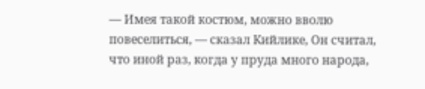— Имея такой костюм, можно вволю повеселиться, — сказал Кийлике, Он считал, что иной раз, когда у пруда много народа,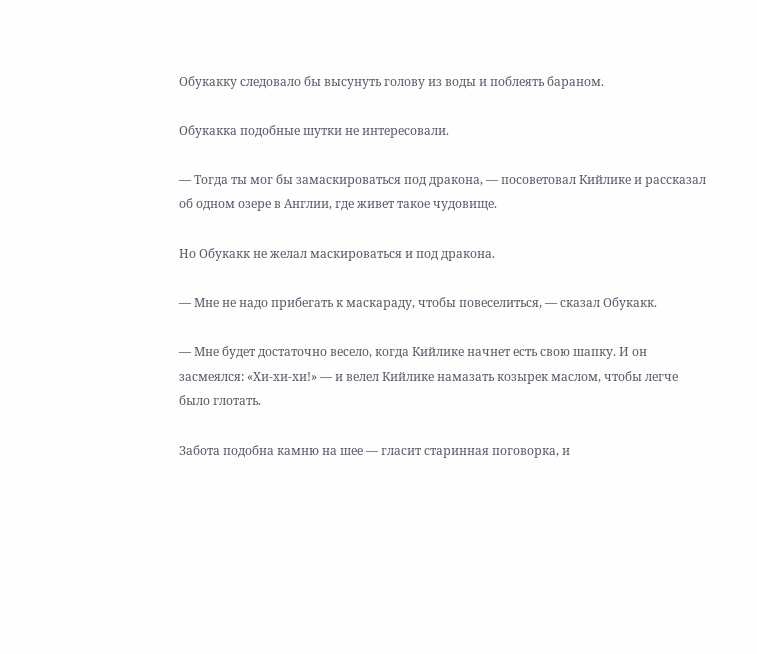Обукакку следовало бы высунуть голову из воды и поблеять бараном.

Обукакка подобные шутки не интересовали.

— Тогда ты мог бы замаскироваться под дракона, — посоветовал Кийлике и рассказал об одном озере в Англии, где живет такое чудовище.

Но Обукакк не желал маскироваться и под дракона.

— Мне не надо прибегать к маскараду, чтобы повеселиться, — сказал Обукакк.

— Мне будет достаточно весело, когда Кийлике начнет есть свою шапку. И он засмеялся: «Хи-хи-хи!» — и велел Кийлике намазать козырек маслом, чтобы легче было глотать.

Забота подобна камню на шее — гласит старинная поговорка, и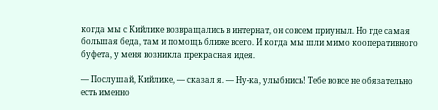когда мы с Кийлике возвращались в интернат, он совсем приуныл. Но где самая большая беда, там и помощь ближе всего. И когда мы шли мимо кооперативного буфета, у меня возникла прекрасная идея.

— Послушай, Кийлике, — сказал я. — Ну-ка, улыбнись! Тебе вовсе не обязательно есть именно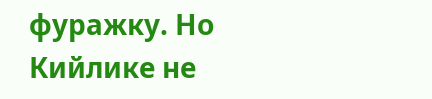фуражку. Но Кийлике не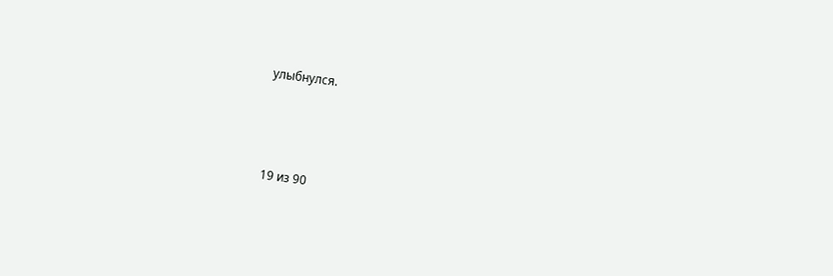улыбнулся.



19 из 90